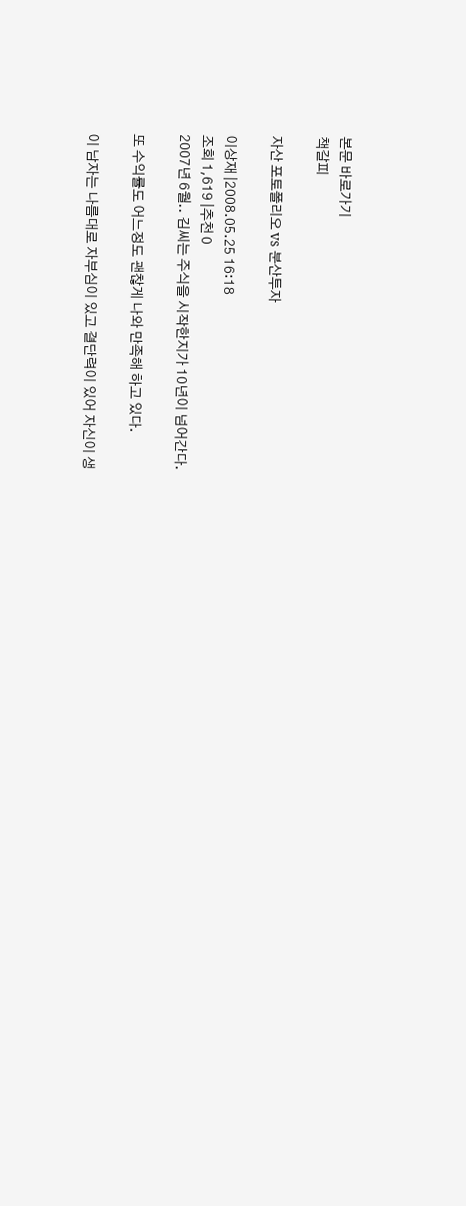본문 바로가기
책갈피

자산 포토폴리오 vs 분산투자

이상재 |2008.05.25 16:18
조회 1,619 |추천 0
2007년 6월.. 김씨는 주식을 시작한지가 10년이 넘어간다.

또 수익률도 어느정도 괜찮게 나와 만족해 하고 있다.

이 남자는 나름대로 자부심이 있고 결단력이 있어 자신이 생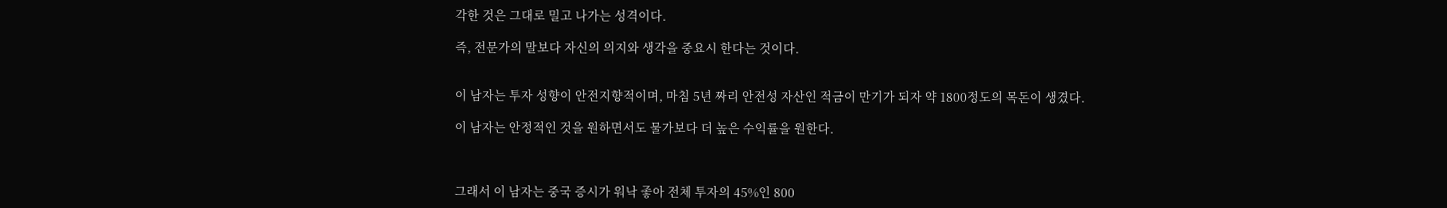각한 것은 그대로 밀고 나가는 성격이다.

즉, 전문가의 말보다 자신의 의지와 생각을 중요시 한다는 것이다.


이 남자는 투자 성향이 안전지향적이며, 마침 5년 짜리 안전성 자산인 적금이 만기가 되자 약 1800정도의 목돈이 생겼다.

이 남자는 안정적인 것을 원하면서도 물가보다 더 높은 수익률을 원한다.



그래서 이 남자는 중국 증시가 워낙 좋아 전체 투자의 45%인 800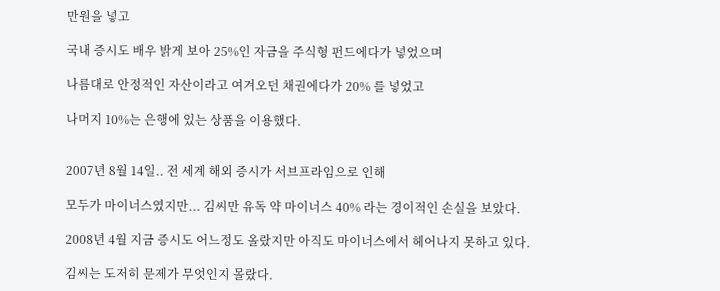만원을 넣고

국내 증시도 배우 밝게 보아 25%인 자금을 주식형 펀드에다가 넣었으며

나름대로 안정적인 자산이라고 여겨오던 채권에다가 20% 를 넣었고

나머지 10%는 은행에 있는 상품을 이용했다.


2007년 8월 14일.. 전 세계 해외 증시가 서브프라임으로 인해

모두가 마이너스였지만... 김씨만 유독 약 마이너스 40% 라는 경이적인 손실을 보았다.

2008년 4월 지금 증시도 어느정도 올랐지만 아직도 마이너스에서 헤어나지 못하고 있다.

김씨는 도저히 문제가 무엇인지 몰랐다.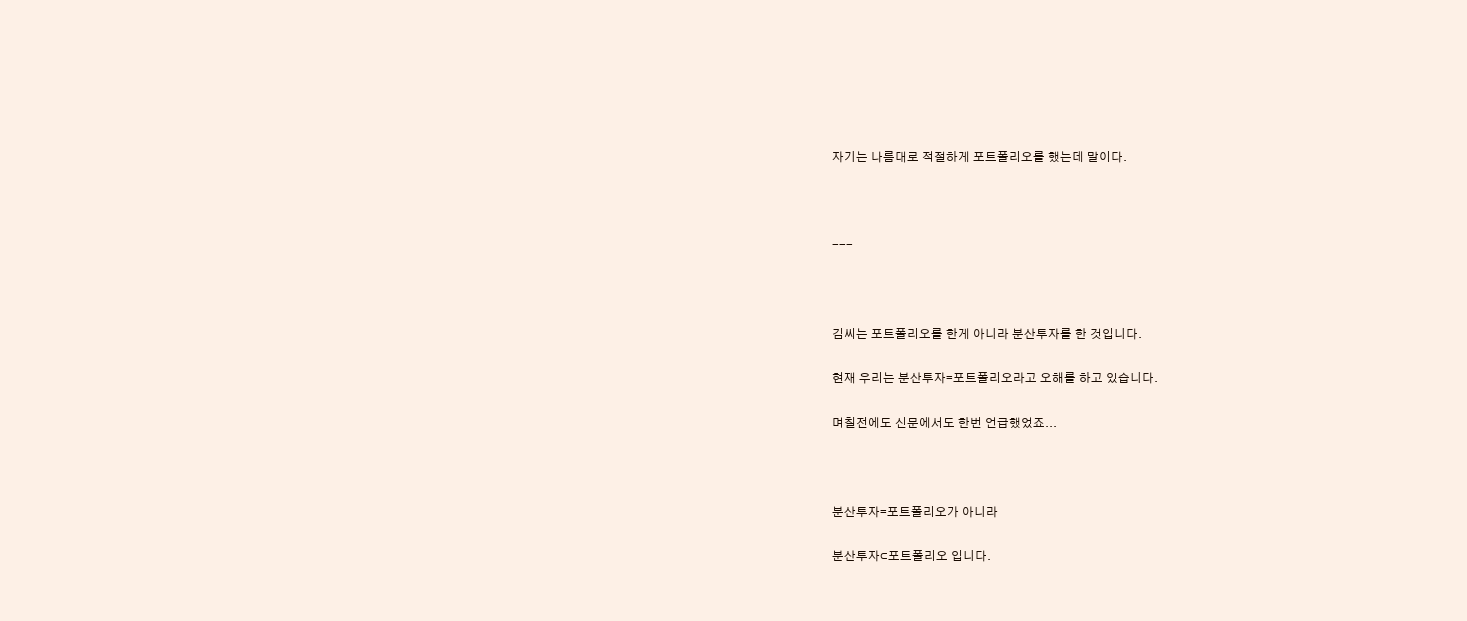자기는 나름대로 적절하게 포트폴리오를 했는데 말이다.



---



김씨는 포트폴리오를 한게 아니라 분산투자를 한 것입니다.

현재 우리는 분산투자=포트폴리오라고 오해를 하고 있습니다.

며칠전에도 신문에서도 한번 언급했었죠...



분산투자=포트폴리오가 아니라

분산투자⊂포트폴리오 입니다.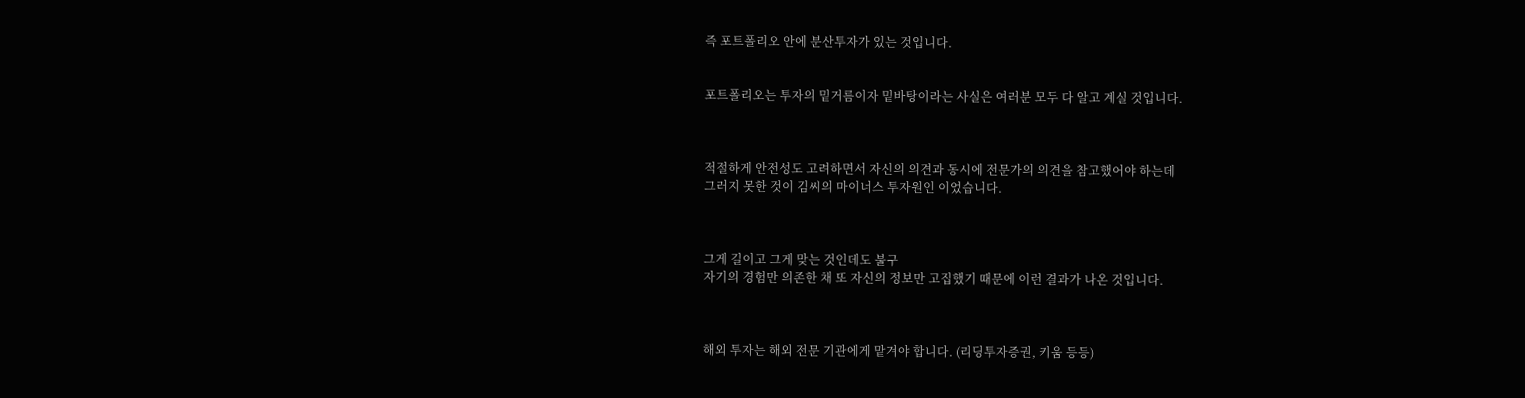즉 포트폴리오 안에 분산투자가 있는 것입니다.


포트폴리오는 투자의 밑거름이자 밑바탕이라는 사실은 여러분 모두 다 알고 계실 것입니다.



적절하게 안전성도 고려하면서 자신의 의견과 동시에 전문가의 의견을 참고했어야 하는데
그러지 못한 것이 김씨의 마이너스 투자원인 이었습니다.



그게 길이고 그게 맞는 것인데도 불구
자기의 경험만 의존한 채 또 자신의 정보만 고집했기 때문에 이런 결과가 나온 것입니다.



해외 투자는 해외 전문 기관에게 맡겨야 합니다. (리딩투자증권, 키움 등등)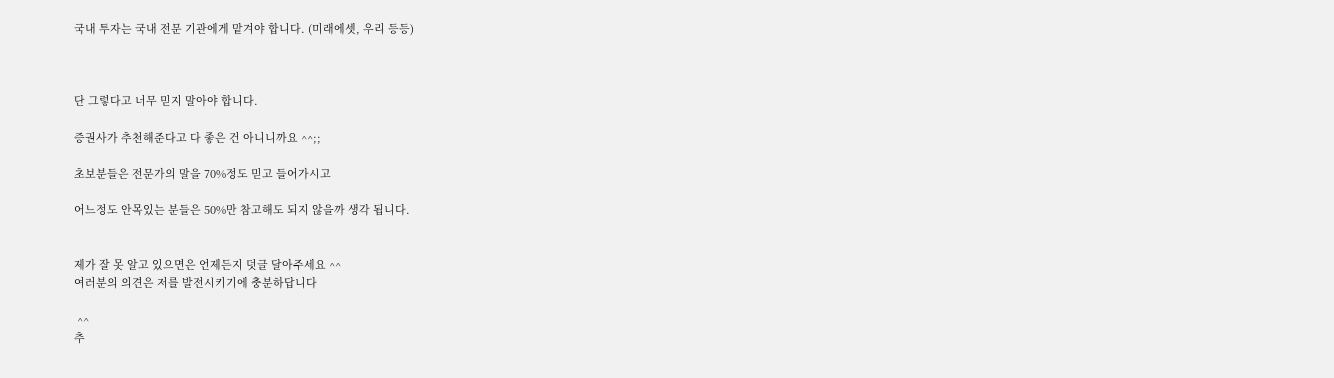국내 투자는 국내 전문 기관에게 맡겨야 합니다. (미래에셋, 우리 등등)



단 그렇다고 너무 믿지 말아야 합니다.

증권사가 추천해준다고 다 좋은 건 아니니까요 ^^;;

초보분들은 전문가의 말을 70%정도 믿고 들어가시고

어느정도 안목있는 분들은 50%만 참고해도 되지 않을까 생각 됩니다.


제가 잘 못 알고 있으면은 언제든지 덧글 달아주세요 ^^
여러분의 의견은 저를 발전시키기에 충분하답니다

 ^^
추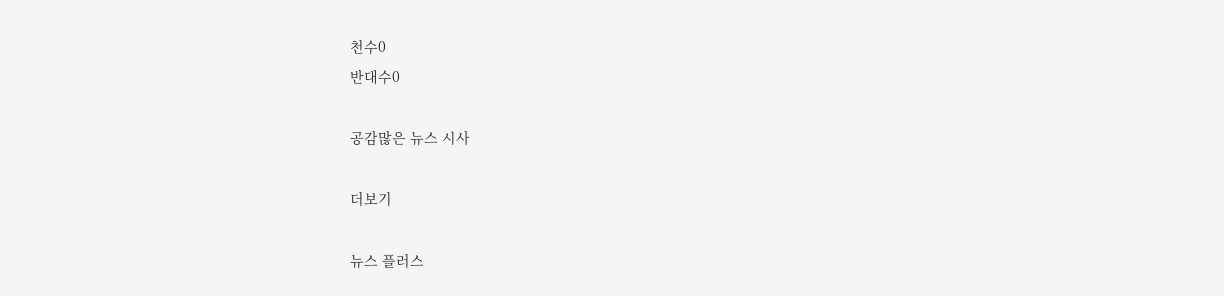천수0
반대수0

공감많은 뉴스 시사

더보기

뉴스 플러스